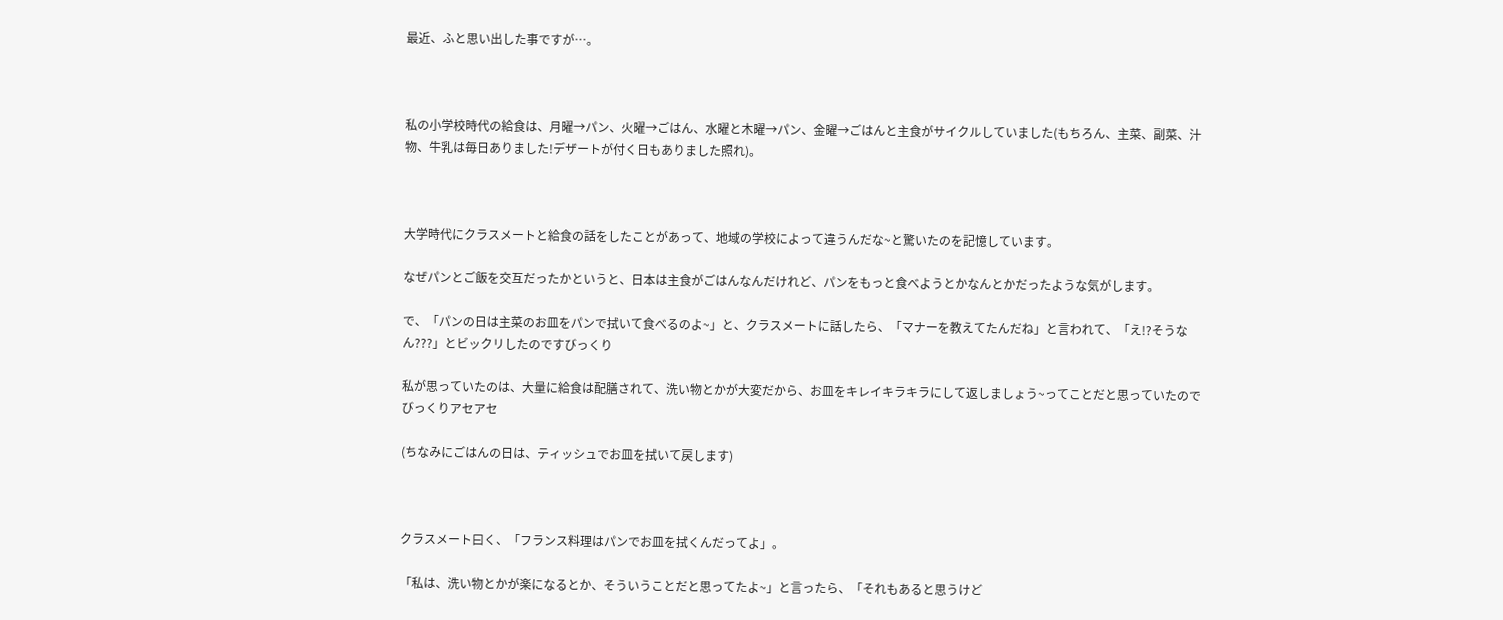最近、ふと思い出した事ですが…。



私の小学校時代の給食は、月曜→パン、火曜→ごはん、水曜と木曜→パン、金曜→ごはんと主食がサイクルしていました(もちろん、主菜、副菜、汁物、牛乳は毎日ありました!デザートが付く日もありました照れ)。



大学時代にクラスメートと給食の話をしたことがあって、地域の学校によって違うんだな~と驚いたのを記憶しています。

なぜパンとご飯を交互だったかというと、日本は主食がごはんなんだけれど、パンをもっと食べようとかなんとかだったような気がします。

で、「パンの日は主菜のお皿をパンで拭いて食べるのよ~」と、クラスメートに話したら、「マナーを教えてたんだね」と言われて、「え!?そうなん???」とビックリしたのですびっくり

私が思っていたのは、大量に給食は配膳されて、洗い物とかが大変だから、お皿をキレイキラキラにして返しましょう~ってことだと思っていたのでびっくりアセアセ

(ちなみにごはんの日は、ティッシュでお皿を拭いて戻します)



クラスメート曰く、「フランス料理はパンでお皿を拭くんだってよ」。

「私は、洗い物とかが楽になるとか、そういうことだと思ってたよ~」と言ったら、「それもあると思うけど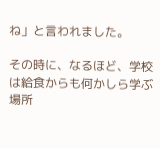ね」と言われました。

その時に、なるほど、学校は給食からも何かしら学ぶ場所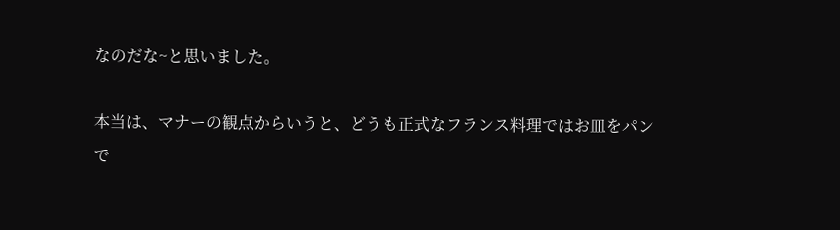なのだな~と思いました。

本当は、マナーの観点からいうと、どうも正式なフランス料理ではお皿をパンで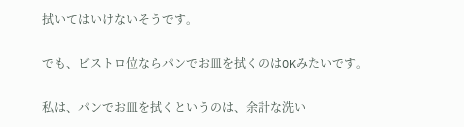拭いてはいけないそうです。

でも、ビストロ位ならパンでお皿を拭くのはOKみたいです。

私は、パンでお皿を拭くというのは、余計な洗い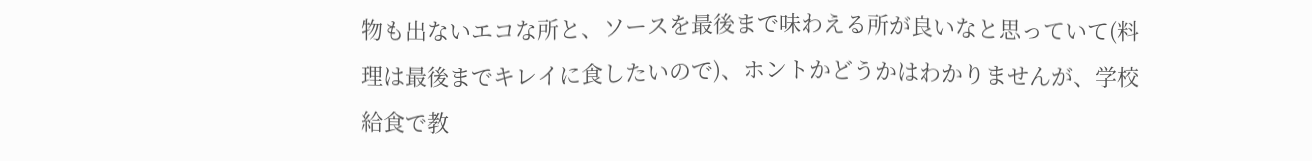物も出ないエコな所と、ソースを最後まで味わえる所が良いなと思っていて(料理は最後までキレイに食したいので)、ホントかどうかはわかりませんが、学校給食で教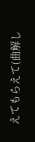えてもらえて(曲解し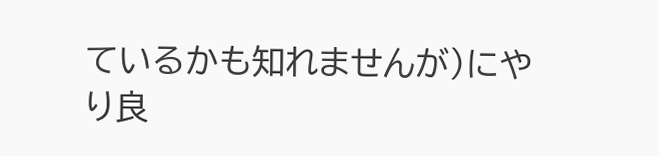ているかも知れませんが)にやり良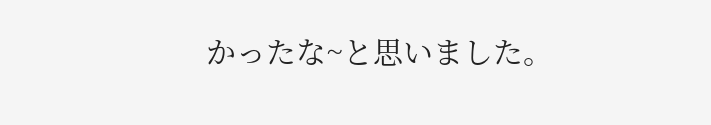かったな~と思いました。